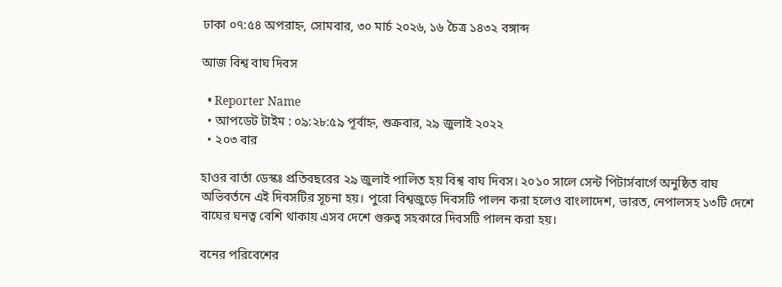ঢাকা ০৭:৫৪ অপরাহ্ন, সোমবার, ৩০ মার্চ ২০২৬, ১৬ চৈত্র ১৪৩২ বঙ্গাব্দ

আজ বিশ্ব বাঘ দিবস

  • Reporter Name
  • আপডেট টাইম : ০৯:২৮:৫৯ পূর্বাহ্ন, শুক্রবার, ২৯ জুলাই ২০২২
  • ২০৩ বার

হাওর বার্তা ডেস্কঃ প্রতিবছরের ২৯ জুলাই পালিত হয় বিশ্ব বাঘ দিবস। ২০১০ সালে সেন্ট পিটার্সবার্গে অনুষ্ঠিত বাঘ অভিবর্তনে এই দিবসটির সূচনা হয়। পুরো বিশ্বজুড়ে দিবসটি পালন করা হলেও বাংলাদেশ, ভারত, নেপালসহ ১৩টি দেশে বাঘের ঘনত্ব বেশি থাকায় এসব দেশে গুরুত্ব সহকারে দিবসটি পালন করা হয়।

বনের পরিবেশের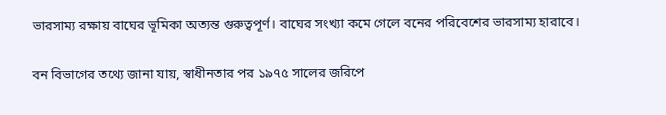ভারসাম্য রক্ষায় বাঘের ভূমিকা অত্যন্ত গুরুত্বপূর্ণ। বাঘের সংখ্যা কমে গেলে বনের পরিবেশের ভারসাম্য হারাবে।

বন বিভাগের তথ্যে জানা যায়, স্বাধীনতার পর ১৯৭৫ সালের জরিপে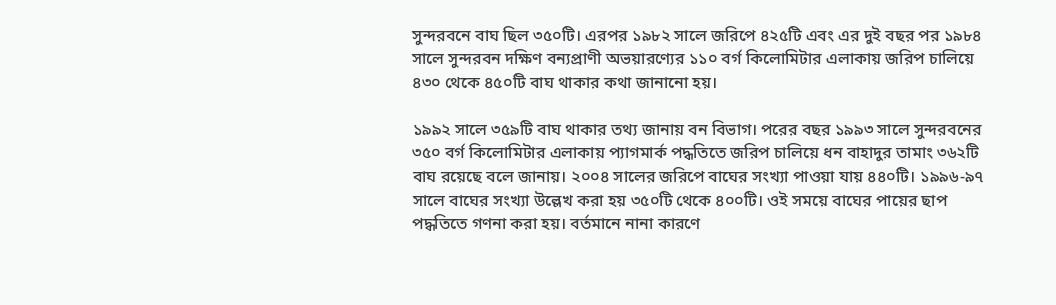সুন্দরবনে বাঘ ছিল ৩৫০টি। এরপর ১৯৮২ সালে জরিপে ৪২৫টি এবং এর দুই বছর পর ১৯৮৪ সালে সুন্দরবন দক্ষিণ বন্যপ্রাণী অভয়ারণ্যের ১১০ বর্গ কিলোমিটার এলাকায় জরিপ চালিয়ে ৪৩০ থেকে ৪৫০টি বাঘ থাকার কথা জানানো হয়।

১৯৯২ সালে ৩৫৯টি বাঘ থাকার তথ্য জানায় বন বিভাগ। পরের বছর ১৯৯৩ সালে সুন্দরবনের ৩৫০ বর্গ কিলোমিটার এলাকায় প্যাগমার্ক পদ্ধতিতে জরিপ চালিয়ে ধন বাহাদুর তামাং ৩৬২টি বাঘ রয়েছে বলে জানায়। ২০০৪ সালের জরিপে বাঘের সংখ্যা পাওয়া যায় ৪৪০টি। ১৯৯৬-৯৭ সালে বাঘের সংখ্যা উল্লেখ করা হয় ৩৫০টি থেকে ৪০০টি। ওই সময়ে বাঘের পায়ের ছাপ পদ্ধতিতে গণনা করা হয়। বর্তমানে নানা কারণে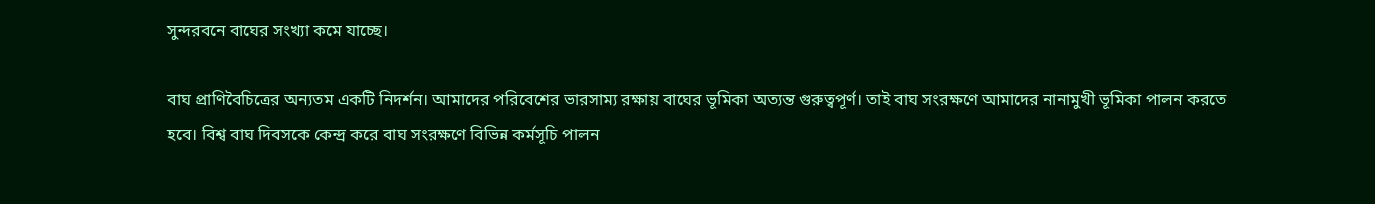সুন্দরবনে বাঘের সংখ্যা কমে যাচ্ছে।

বাঘ প্রাণিবৈচিত্রের অন্যতম একটি নিদর্শন। আমাদের পরিবেশের ভারসাম্য রক্ষায় বাঘের ভূমিকা অত্যন্ত গুরুত্বপূর্ণ। তাই বাঘ সংরক্ষণে আমাদের নানামুখী ভূমিকা পালন করতে হবে। বিশ্ব বাঘ দিবসকে কেন্দ্র করে বাঘ সংরক্ষণে বিভিন্ন কর্মসূচি পালন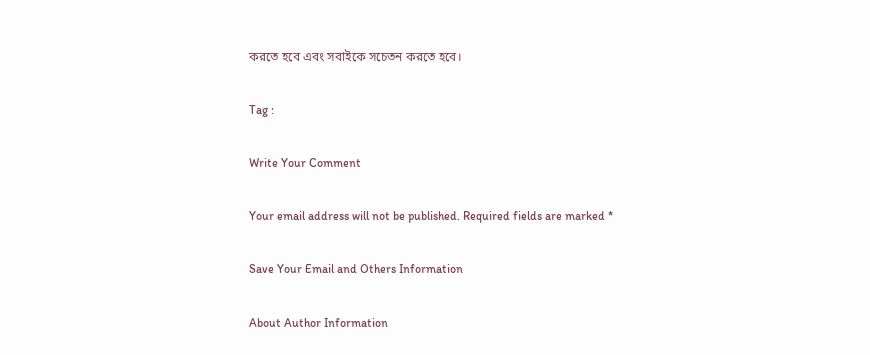করতে হবে এবং সবাইকে সচেতন করতে হবে।

Tag :

Write Your Comment

Your email address will not be published. Required fields are marked *

Save Your Email and Others Information

About Author Information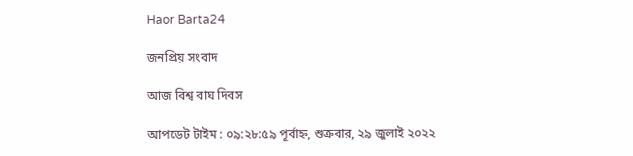Haor Barta24

জনপ্রিয় সংবাদ

আজ বিশ্ব বাঘ দিবস

আপডেট টাইম : ০৯:২৮:৫৯ পূর্বাহ্ন, শুক্রবার, ২৯ জুলাই ২০২২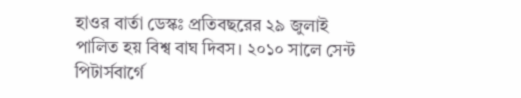হাওর বার্তা ডেস্কঃ প্রতিবছরের ২৯ জুলাই পালিত হয় বিশ্ব বাঘ দিবস। ২০১০ সালে সেন্ট পিটার্সবার্গে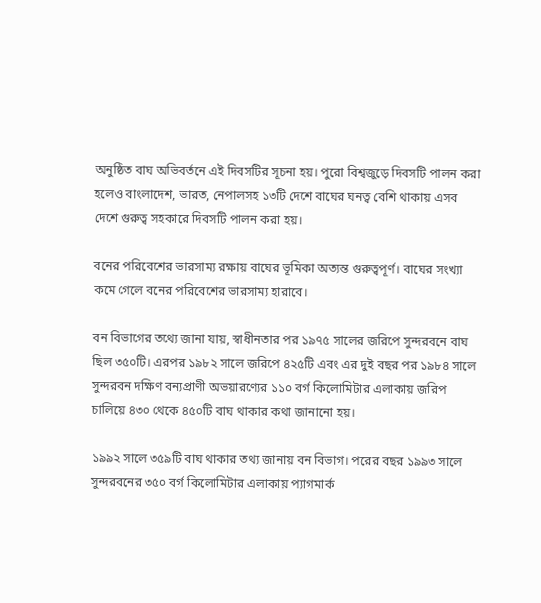অনুষ্ঠিত বাঘ অভিবর্তনে এই দিবসটির সূচনা হয়। পুরো বিশ্বজুড়ে দিবসটি পালন করা হলেও বাংলাদেশ, ভারত, নেপালসহ ১৩টি দেশে বাঘের ঘনত্ব বেশি থাকায় এসব দেশে গুরুত্ব সহকারে দিবসটি পালন করা হয়।

বনের পরিবেশের ভারসাম্য রক্ষায় বাঘের ভূমিকা অত্যন্ত গুরুত্বপূর্ণ। বাঘের সংখ্যা কমে গেলে বনের পরিবেশের ভারসাম্য হারাবে।

বন বিভাগের তথ্যে জানা যায়, স্বাধীনতার পর ১৯৭৫ সালের জরিপে সুন্দরবনে বাঘ ছিল ৩৫০টি। এরপর ১৯৮২ সালে জরিপে ৪২৫টি এবং এর দুই বছর পর ১৯৮৪ সালে সুন্দরবন দক্ষিণ বন্যপ্রাণী অভয়ারণ্যের ১১০ বর্গ কিলোমিটার এলাকায় জরিপ চালিয়ে ৪৩০ থেকে ৪৫০টি বাঘ থাকার কথা জানানো হয়।

১৯৯২ সালে ৩৫৯টি বাঘ থাকার তথ্য জানায় বন বিভাগ। পরের বছর ১৯৯৩ সালে সুন্দরবনের ৩৫০ বর্গ কিলোমিটার এলাকায় প্যাগমার্ক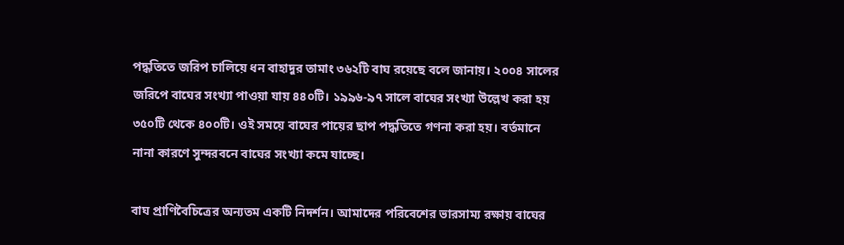পদ্ধতিতে জরিপ চালিয়ে ধন বাহাদুর তামাং ৩৬২টি বাঘ রয়েছে বলে জানায়। ২০০৪ সালের জরিপে বাঘের সংখ্যা পাওয়া যায় ৪৪০টি। ১৯৯৬-৯৭ সালে বাঘের সংখ্যা উল্লেখ করা হয় ৩৫০টি থেকে ৪০০টি। ওই সময়ে বাঘের পায়ের ছাপ পদ্ধতিতে গণনা করা হয়। বর্তমানে নানা কারণে সুন্দরবনে বাঘের সংখ্যা কমে যাচ্ছে।

বাঘ প্রাণিবৈচিত্রের অন্যতম একটি নিদর্শন। আমাদের পরিবেশের ভারসাম্য রক্ষায় বাঘের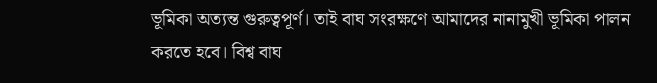ভূমিকা অত্যন্ত গুরুত্বপূর্ণ। তাই বাঘ সংরক্ষণে আমাদের নানামুখী ভূমিকা পালন করতে হবে। বিশ্ব বাঘ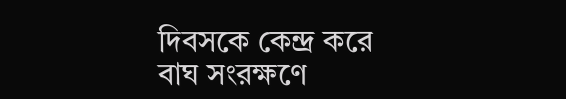দিবসকে কেন্দ্র করে বাঘ সংরক্ষণে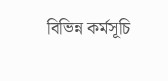বিভিন্ন কর্মসূচি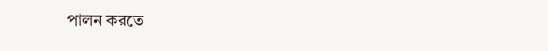পালন করতে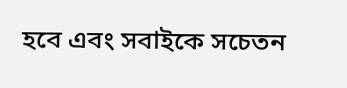হবে এবং সবাইকে সচেতন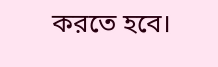করতে হবে।